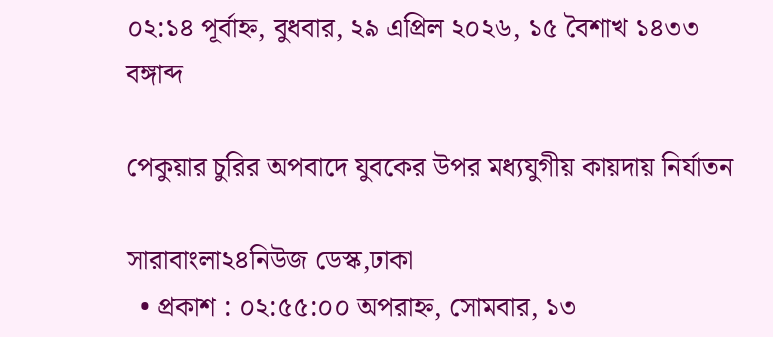০২:১৪ পূর্বাহ্ন, বুধবার, ২৯ এপ্রিল ২০২৬, ১৫ বৈশাখ ১৪৩৩ বঙ্গাব্দ

পেকুয়ার চুরির অপবাদে যুবকের উপর মধ্যযুগীয় কায়দায় নির্যাতন

সারাবাংলা২৪নিউজ ডেস্ক,ঢাকা
  • প্রকাশ : ০২:৫৫:০০ অপরাহ্ন, সোমবার, ১৩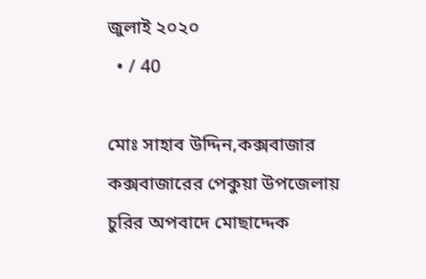জুলাই ২০২০
  • / 40

মোঃ সাহাব উদ্দিন,কক্সবাজার
কক্সবাজারের পেকুয়া উপজেলায় চুরির অপবাদে মোছাদ্দেক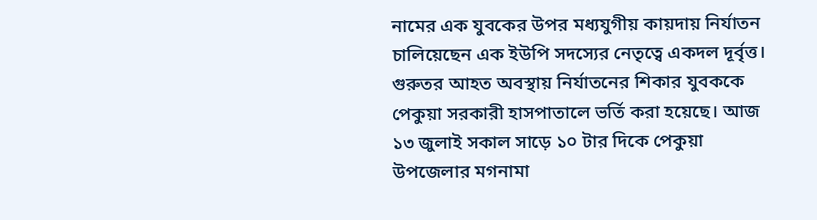নামের এক যুবকের উপর মধ্যযুগীয় কায়দায় নির্যাতন চালিয়েছেন এক ইউপি সদস্যের নেতৃত্বে একদল দূর্বৃত্ত। গুরুতর আহত অবস্থায় নির্যাতনের শিকার যুবককে পেকুয়া সরকারী হাসপাতালে ভর্তি করা হয়েছে। আজ ১৩ জুলাই সকাল সাড়ে ১০ টার দিকে পেকুয়া উপজেলার মগনামা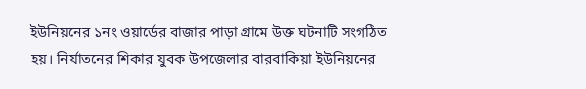ইউনিয়নের ১নং ওয়ার্ডের বাজার পাড়া গ্রামে উক্ত ঘটনাটি সংগঠিত হয়। নির্যাতনের শিকার যুবক উপজেলার বারবাকিয়া ইউনিয়নের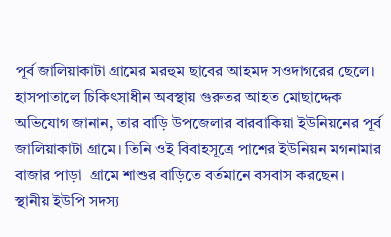পূর্ব জালিয়াকাটা গ্রামের মরহুম ছাবের আহমদ সওদাগরের ছেলে।
হাসপাতালে চিকিৎসাধীন অবস্থায় গুরুতর আহত মোছাদ্দেক অভিযোগ জানান, তার বাড়ি উপজেলার বারবাকিয়া ইউনিয়নের পূর্ব জালিয়াকাটা গ্রামে। তিনি ওই বিবাহসূত্রে পাশের ইউনিয়ন মগনামার বাজার পাড়া  গ্রামে শাশুর বাড়িতে বর্তমানে বসবাস করছেন। স্থানীয় ইউপি সদস্য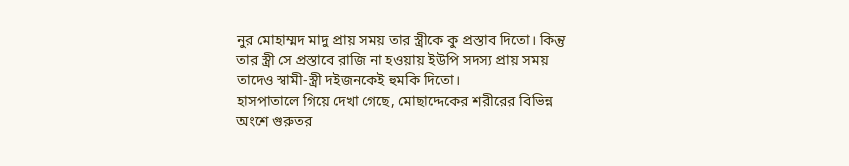নুর মোহাম্মদ মাদু প্রায় সময় তার স্ত্রীকে কু প্রস্তাব দিতো। কিন্তু তার স্ত্রী সে প্রস্তাবে রাজি না হওয়ায় ইউপি সদস্য প্রায় সময় তাদেও স্বামী-স্ত্রী দইজনকেই হুমকি দিতো।
হাসপাতালে গিয়ে দেখা গেছে, মোছাদ্দেকের শরীরের বিভিন্ন অংশে গুরুতর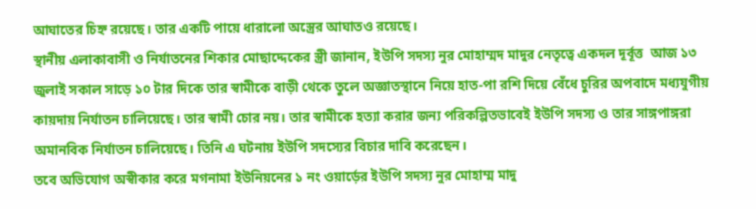আঘাতের চিহ্ন রয়েছে। তার একটি পায়ে ধারালো অস্ত্রের আঘাতও রয়েছে।
স্থানীয় এলাকাবাসী ও নির্যাতনের শিকার মোছাদ্দেকের স্ত্রী জানান, ইউপি সদস্য নুর মোহাম্মদ মাদুর নেতৃত্বে একদল দূর্বূত্ত  আজ ১৩ জুলাই সকাল সাড়ে ১০ টার দিকে তার স্বামীকে বাড়ী থেকে তুলে অজ্ঞাতস্থানে নিয়ে হাত-পা রশি দিয়ে বেঁধে চুরির অপবাদে মধ্যযুগীয় কায়দায় নির্যাতন চালিয়েছে। তার স্বামী চোর নয়। তার স্বামীকে হত্যা করার জন্য পরিকল্পিতভাবেই ইউপি সদস্য ও তার সাঙ্গপাঙ্গরা অমানবিক নির্যাতন চালিয়েছে। তিনি এ ঘটনায় ইউপি সদস্যের বিচার দাবি করেছেন।
তবে অভিযোগ অস্বীকার করে মগনামা ইউনিয়নের ১ নং ওয়ার্ড়ের ইউপি সদস্য নুর মোহাম্ম মাদু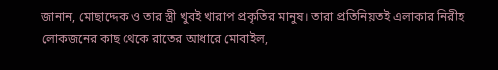জানান, মোছাদ্দেক ও তার স্ত্রী খুবই খারাপ প্রকৃতির মানুষ। তারা প্রতিনিয়তই এলাকার নিরীহ লোকজনের কাছ থেকে রাতের আধারে মোবাইল,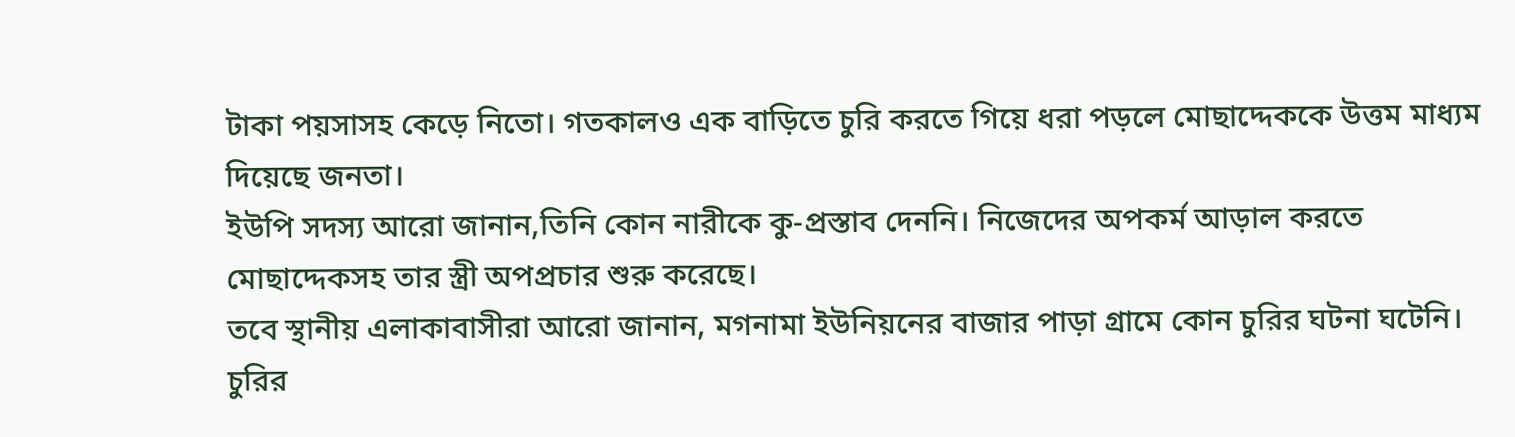টাকা পয়সাসহ কেড়ে নিতো। গতকালও এক বাড়িতে চুরি করতে গিয়ে ধরা পড়লে মোছাদ্দেককে উত্তম মাধ্যম দিয়েছে জনতা।
ইউপি সদস্য আরো জানান,তিনি কোন নারীকে কু-প্রস্তাব দেননি। নিজেদের অপকর্ম আড়াল করতে মোছাদ্দেকসহ তার স্ত্রী অপপ্রচার শুরু করেছে।
তবে স্থানীয় এলাকাবাসীরা আরো জানান, মগনামা ইউনিয়নের বাজার পাড়া গ্রামে কোন চুরির ঘটনা ঘটেনি। চুরির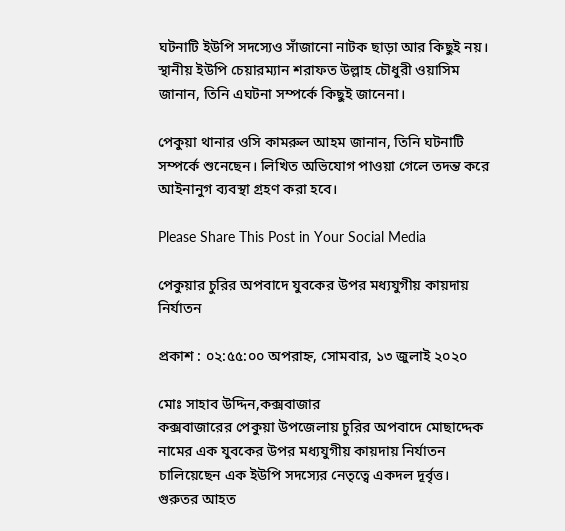ঘটনাটি ইউপি সদস্যেও সাঁজানো নাটক ছাড়া আর কিছুই নয়।
স্থানীয় ইউপি চেয়ারম্যান শরাফত উল্লাহ চৌধুরী ওয়াসিম জানান, তিনি এঘটনা সম্পর্কে কিছুই জানেনা।

পেকুয়া থানার ওসি কামরুল আহম জানান, তিনি ঘটনাটি সম্পর্কে শুনেছেন। লিখিত অভিযোগ পাওয়া গেলে তদন্ত করে আইনানুগ ব্যবস্থা গ্রহণ করা হবে।

Please Share This Post in Your Social Media

পেকুয়ার চুরির অপবাদে যুবকের উপর মধ্যযুগীয় কায়দায় নির্যাতন

প্রকাশ : ০২:৫৫:০০ অপরাহ্ন, সোমবার, ১৩ জুলাই ২০২০

মোঃ সাহাব উদ্দিন,কক্সবাজার
কক্সবাজারের পেকুয়া উপজেলায় চুরির অপবাদে মোছাদ্দেক নামের এক যুবকের উপর মধ্যযুগীয় কায়দায় নির্যাতন চালিয়েছেন এক ইউপি সদস্যের নেতৃত্বে একদল দূর্বৃত্ত। গুরুতর আহত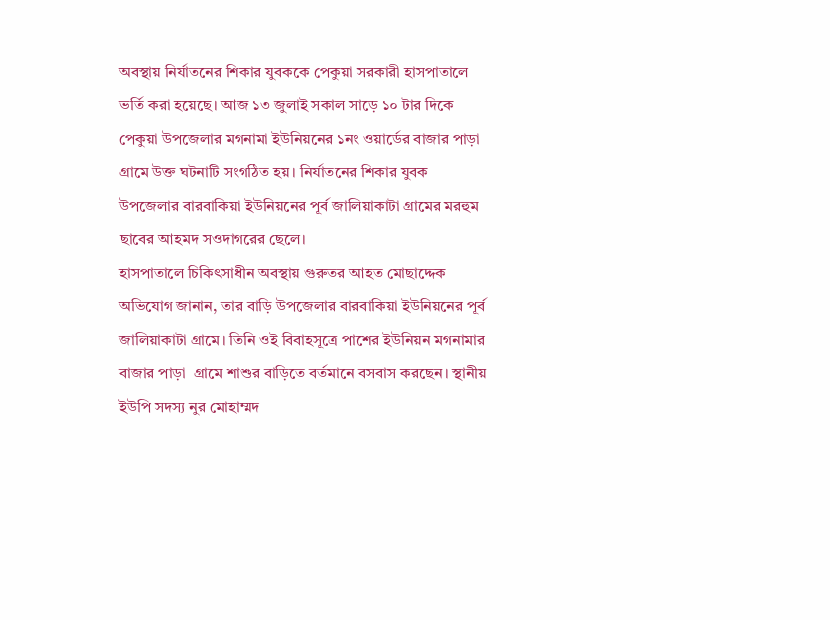অবস্থায় নির্যাতনের শিকার যুবককে পেকুয়া সরকারী হাসপাতালে ভর্তি করা হয়েছে। আজ ১৩ জুলাই সকাল সাড়ে ১০ টার দিকে পেকুয়া উপজেলার মগনামা ইউনিয়নের ১নং ওয়ার্ডের বাজার পাড়া গ্রামে উক্ত ঘটনাটি সংগঠিত হয়। নির্যাতনের শিকার যুবক উপজেলার বারবাকিয়া ইউনিয়নের পূর্ব জালিয়াকাটা গ্রামের মরহুম ছাবের আহমদ সওদাগরের ছেলে।
হাসপাতালে চিকিৎসাধীন অবস্থায় গুরুতর আহত মোছাদ্দেক অভিযোগ জানান, তার বাড়ি উপজেলার বারবাকিয়া ইউনিয়নের পূর্ব জালিয়াকাটা গ্রামে। তিনি ওই বিবাহসূত্রে পাশের ইউনিয়ন মগনামার বাজার পাড়া  গ্রামে শাশুর বাড়িতে বর্তমানে বসবাস করছেন। স্থানীয় ইউপি সদস্য নুর মোহাম্মদ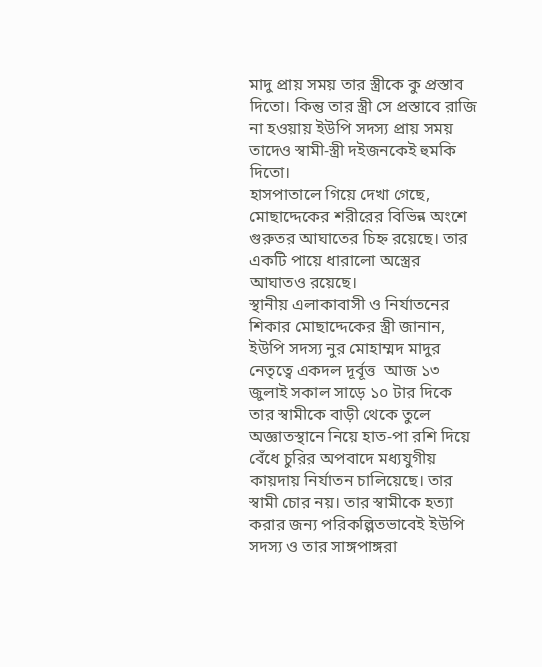মাদু প্রায় সময় তার স্ত্রীকে কু প্রস্তাব দিতো। কিন্তু তার স্ত্রী সে প্রস্তাবে রাজি না হওয়ায় ইউপি সদস্য প্রায় সময় তাদেও স্বামী-স্ত্রী দইজনকেই হুমকি দিতো।
হাসপাতালে গিয়ে দেখা গেছে, মোছাদ্দেকের শরীরের বিভিন্ন অংশে গুরুতর আঘাতের চিহ্ন রয়েছে। তার একটি পায়ে ধারালো অস্ত্রের আঘাতও রয়েছে।
স্থানীয় এলাকাবাসী ও নির্যাতনের শিকার মোছাদ্দেকের স্ত্রী জানান, ইউপি সদস্য নুর মোহাম্মদ মাদুর নেতৃত্বে একদল দূর্বূত্ত  আজ ১৩ জুলাই সকাল সাড়ে ১০ টার দিকে তার স্বামীকে বাড়ী থেকে তুলে অজ্ঞাতস্থানে নিয়ে হাত-পা রশি দিয়ে বেঁধে চুরির অপবাদে মধ্যযুগীয় কায়দায় নির্যাতন চালিয়েছে। তার স্বামী চোর নয়। তার স্বামীকে হত্যা করার জন্য পরিকল্পিতভাবেই ইউপি সদস্য ও তার সাঙ্গপাঙ্গরা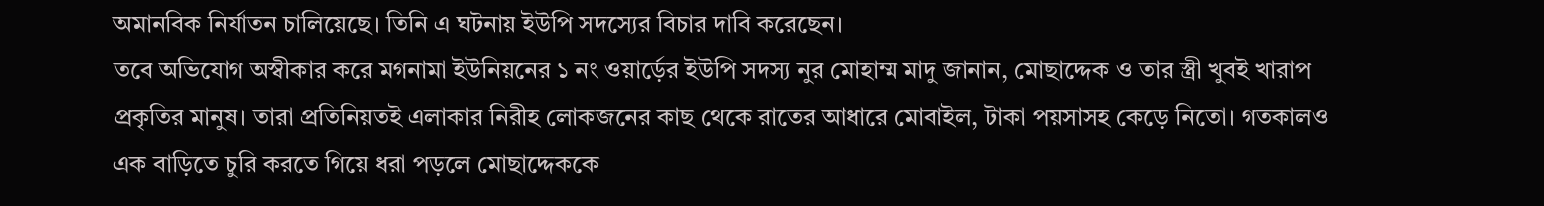অমানবিক নির্যাতন চালিয়েছে। তিনি এ ঘটনায় ইউপি সদস্যের বিচার দাবি করেছেন।
তবে অভিযোগ অস্বীকার করে মগনামা ইউনিয়নের ১ নং ওয়ার্ড়ের ইউপি সদস্য নুর মোহাম্ম মাদু জানান, মোছাদ্দেক ও তার স্ত্রী খুবই খারাপ প্রকৃতির মানুষ। তারা প্রতিনিয়তই এলাকার নিরীহ লোকজনের কাছ থেকে রাতের আধারে মোবাইল, টাকা পয়সাসহ কেড়ে নিতো। গতকালও এক বাড়িতে চুরি করতে গিয়ে ধরা পড়লে মোছাদ্দেককে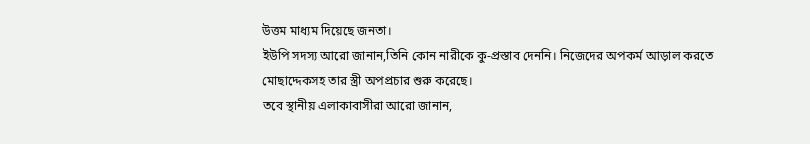উত্তম মাধ্যম দিয়েছে জনতা।
ইউপি সদস্য আরো জানান,তিনি কোন নারীকে কু-প্রস্তাব দেননি। নিজেদের অপকর্ম আড়াল করতে মোছাদ্দেকসহ তার স্ত্রী অপপ্রচার শুরু করেছে।
তবে স্থানীয় এলাকাবাসীরা আরো জানান,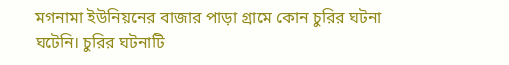মগনামা ইউনিয়নের বাজার পাড়া গ্রামে কোন চুরির ঘটনা ঘটেনি। চুরির ঘটনাটি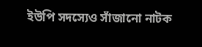ইউপি সদস্যেও সাঁজানো নাটক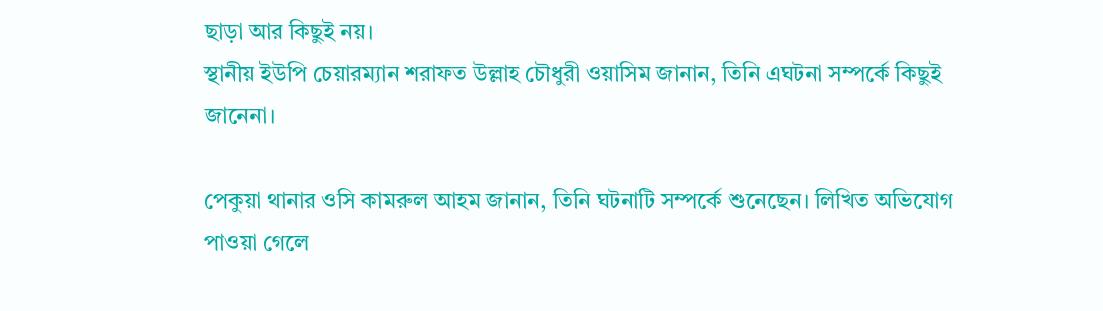ছাড়া আর কিছুই নয়।
স্থানীয় ইউপি চেয়ারম্যান শরাফত উল্লাহ চৌধুরী ওয়াসিম জানান, তিনি এঘটনা সম্পর্কে কিছুই জানেনা।

পেকুয়া থানার ওসি কামরুল আহম জানান, তিনি ঘটনাটি সম্পর্কে শুনেছেন। লিখিত অভিযোগ পাওয়া গেলে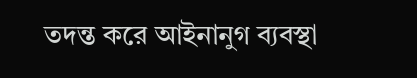তদন্ত করে আইনানুগ ব্যবস্থা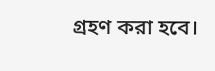গ্রহণ করা হবে।